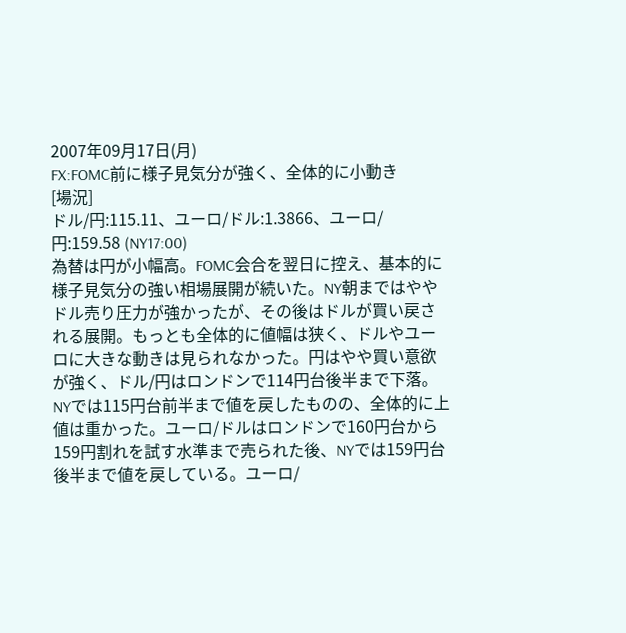2007年09月17日(月)
FX:FOMC前に様子見気分が強く、全体的に小動き
[場況]
ドル/円:115.11、ユーロ/ドル:1.3866、ユーロ/円:159.58 (NY17:00)
為替は円が小幅高。FOMC会合を翌日に控え、基本的に様子見気分の強い相場展開が続いた。NY朝まではややドル売り圧力が強かったが、その後はドルが買い戻される展開。もっとも全体的に値幅は狭く、ドルやユーロに大きな動きは見られなかった。円はやや買い意欲が強く、ドル/円はロンドンで114円台後半まで下落。NYでは115円台前半まで値を戻したものの、全体的に上値は重かった。ユーロ/ドルはロンドンで160円台から159円割れを試す水準まで売られた後、NYでは159円台後半まで値を戻している。ユーロ/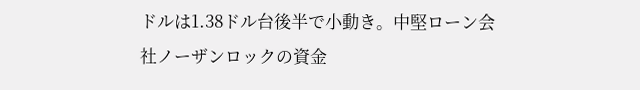ドルは1.38ドル台後半で小動き。中堅ローン会社ノーザンロックの資金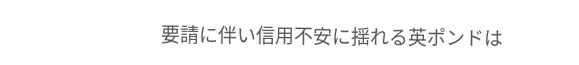要請に伴い信用不安に揺れる英ポンドは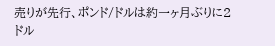売りが先行、ポンド/ドルは約一ヶ月ぶりに2ドル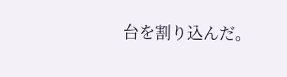台を割り込んだ。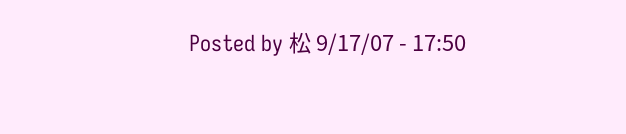Posted by 松 9/17/07 - 17:50